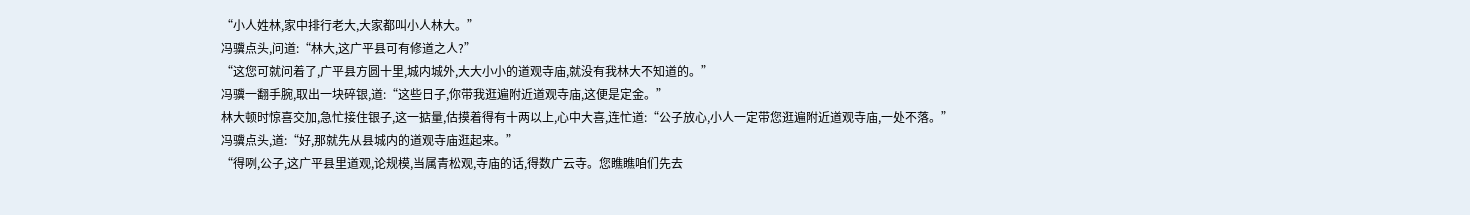“小人姓林,家中排行老大,大家都叫小人林大。”
冯骥点头,问道:“林大,这广平县可有修道之人?”
“这您可就问着了,广平县方圆十里,城内城外,大大小小的道观寺庙,就没有我林大不知道的。”
冯骥一翻手腕,取出一块碎银,道:“这些日子,你带我逛遍附近道观寺庙,这便是定金。”
林大顿时惊喜交加,急忙接住银子,这一掂量,估摸着得有十两以上,心中大喜,连忙道:“公子放心,小人一定带您逛遍附近道观寺庙,一处不落。”
冯骥点头,道:“好,那就先从县城内的道观寺庙逛起来。”
“得咧,公子,这广平县里道观,论规模,当属青松观,寺庙的话,得数广云寺。您瞧瞧咱们先去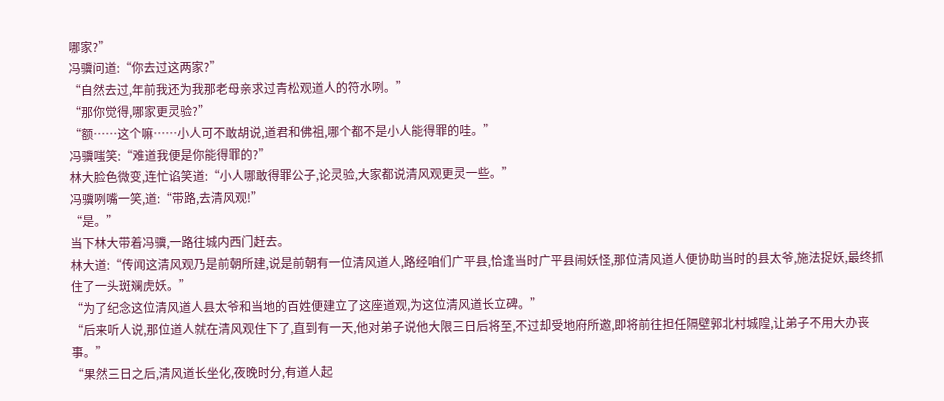哪家?”
冯骥问道:“你去过这两家?”
“自然去过,年前我还为我那老母亲求过青松观道人的符水咧。”
“那你觉得,哪家更灵验?”
“额……这个嘛……小人可不敢胡说,道君和佛祖,哪个都不是小人能得罪的哇。”
冯骥嗤笑:“难道我便是你能得罪的?”
林大脸色微变,连忙谄笑道:“小人哪敢得罪公子,论灵验,大家都说清风观更灵一些。”
冯骥咧嘴一笑,道:“带路,去清风观!”
“是。”
当下林大带着冯骥,一路往城内西门赶去。
林大道:“传闻这清风观乃是前朝所建,说是前朝有一位清风道人,路经咱们广平县,恰逢当时广平县闹妖怪,那位清风道人便协助当时的县太爷,施法捉妖,最终抓住了一头斑斓虎妖。”
“为了纪念这位清风道人县太爷和当地的百姓便建立了这座道观,为这位清风道长立碑。”
“后来听人说,那位道人就在清风观住下了,直到有一天,他对弟子说他大限三日后将至,不过却受地府所邀,即将前往担任隔壁郭北村城隍,让弟子不用大办丧事。”
“果然三日之后,清风道长坐化,夜晚时分,有道人起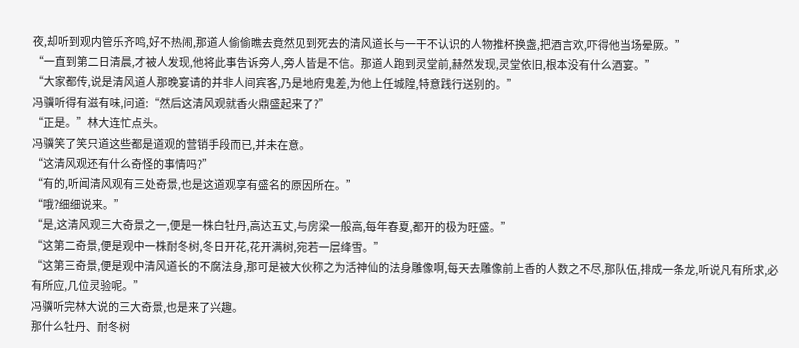夜,却听到观内管乐齐鸣,好不热闹,那道人偷偷瞧去竟然见到死去的清风道长与一干不认识的人物推杯换盏,把酒言欢,吓得他当场晕厥。”
“一直到第二日清晨,才被人发现,他将此事告诉旁人,旁人皆是不信。那道人跑到灵堂前,赫然发现,灵堂依旧,根本没有什么酒宴。”
“大家都传,说是清风道人那晚宴请的并非人间宾客,乃是地府鬼差,为他上任城隍,特意践行送别的。”
冯骥听得有滋有味,问道:“然后这清风观就香火鼎盛起来了?”
“正是。”林大连忙点头。
冯骥笑了笑只道这些都是道观的营销手段而已,并未在意。
“这清风观还有什么奇怪的事情吗?”
“有的,听闻清风观有三处奇景,也是这道观享有盛名的原因所在。”
“哦?细细说来。”
“是,这清风观三大奇景之一,便是一株白牡丹,高达五丈,与房梁一般高,每年春夏,都开的极为旺盛。”
“这第二奇景,便是观中一株耐冬树,冬日开花,花开满树,宛若一层绛雪。”
“这第三奇景,便是观中清风道长的不腐法身,那可是被大伙称之为活神仙的法身雕像啊,每天去雕像前上香的人数之不尽,那队伍,排成一条龙,听说凡有所求,必有所应,几位灵验呢。”
冯骥听完林大说的三大奇景,也是来了兴趣。
那什么牡丹、耐冬树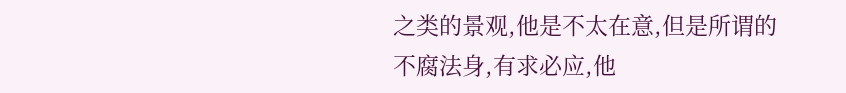之类的景观,他是不太在意,但是所谓的不腐法身,有求必应,他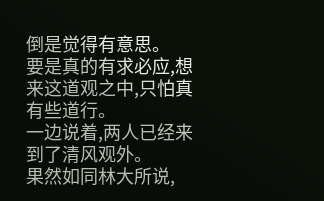倒是觉得有意思。
要是真的有求必应,想来这道观之中,只怕真有些道行。
一边说着,两人已经来到了清风观外。
果然如同林大所说,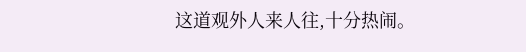这道观外人来人往,十分热闹。